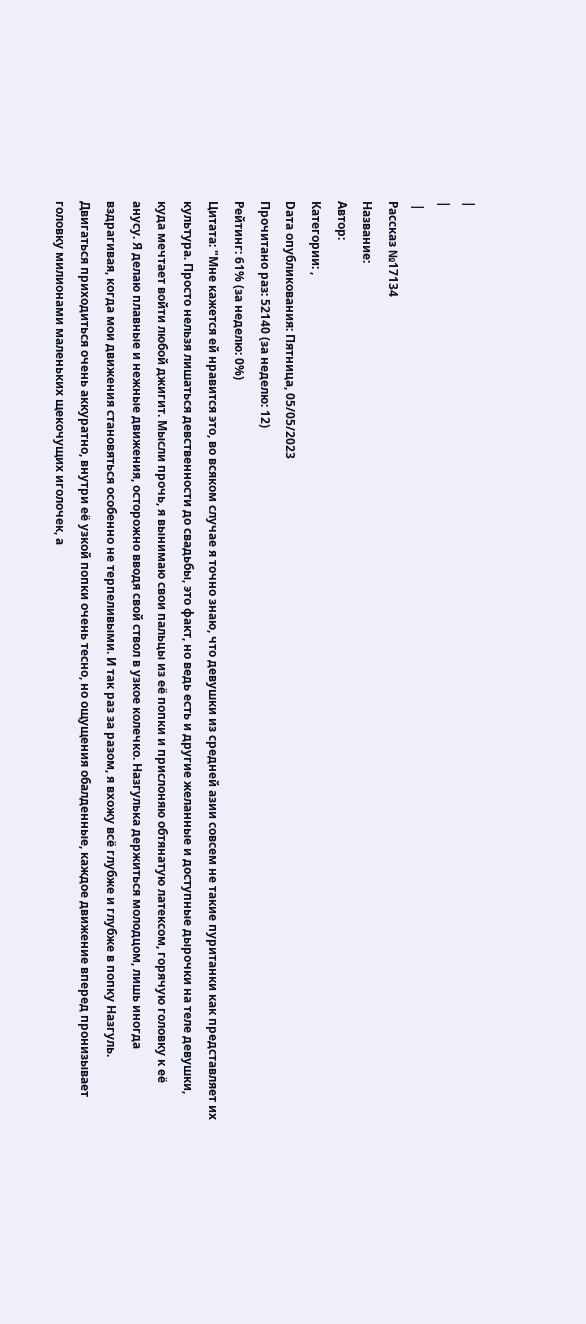|
|
 |
Рассказ №17134
Название:
Автор:
Категории: ,
Dата опубликования: Пятница, 05/05/2023
Прочитано раз: 52140 (за неделю: 12)
Рейтинг: 61% (за неделю: 0%)
Цитата: "Мне кажется ей нравится это, во всяком случае я точно знаю, что девушки из средней азии совсем не такие пуританки как представляет их культура. Просто нельзя лишаться девственности до свадьбы, это факт, но ведь есть и другие желанные и доступные дырочки на теле девушки, куда мечтает войти любой джигит. Мысли прочь, я вынимаю свои пальцы из её попки и прислоняю обтянатую латексом, горячую головку к её анусу. Я делаю плавные и нежные движения, осторожно вводя свой ствол в узкое колечко. Назгулька держиться молодцом, лишь иногда вздрагивая, когда мои движения становяться особенно не терпеливыми. И так раз за разом, я вхожу всё глубже и глубже в попку Назгуль. Двигаться приходиться очень аккуратно, внутри её узкой попки очень тесно, но ощущения обалденные, каждое движение вперед пронизывает головку милионами маленьких щекочущих иголочек, а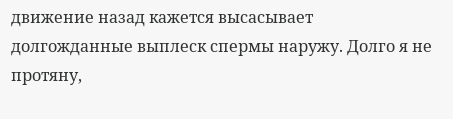движение назад кажется высасывает долгожданные выплеск спермы наружу. Долго я не протяну,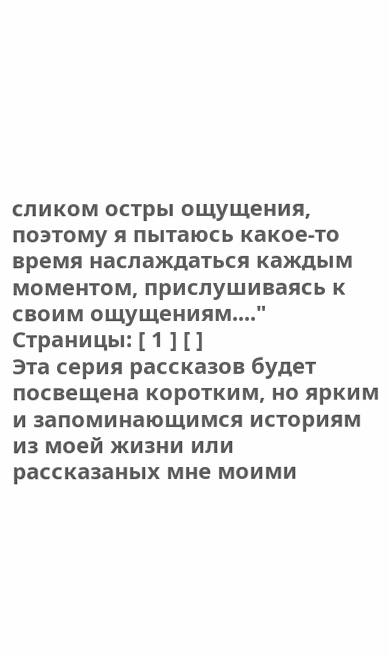сликом остры ощущения, поэтому я пытаюсь какое-то время наслаждаться каждым моментом, прислушиваясь к своим ощущениям...."
Страницы: [ 1 ] [ ]
Эта серия рассказов будет посвещена коротким, но ярким и запоминающимся историям из моей жизни или рассказаных мне моими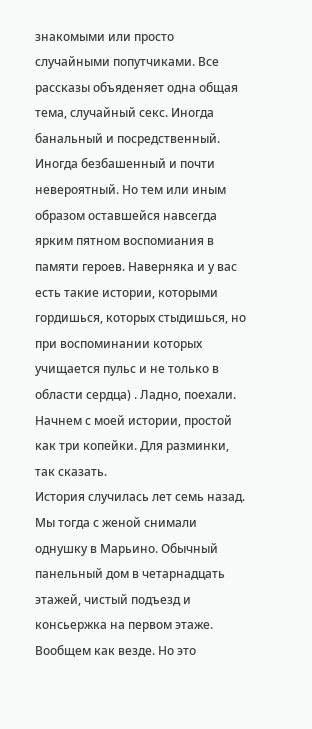знакомыми или просто случайными попутчиками. Все рассказы объяденяет одна общая тема, случайный секс. Иногда банальный и посредственный. Иногда безбашенный и почти невероятный. Но тем или иным образом оставшейся навсегда ярким пятном воспомиания в памяти героев. Наверняка и у вас есть такие истории, которыми гордишься, которых стыдишься, но при воспоминании которых учищается пульс и не только в области сердца) . Ладно, поехали. Начнем с моей истории, простой как три копейки. Для разминки, так сказать.
История случилась лет семь назад. Мы тогда с женой снимали однушку в Марьино. Обычный панельный дом в четарнадцать этажей, чистый подъезд и консьержка на первом этаже. Вообщем как везде. Но это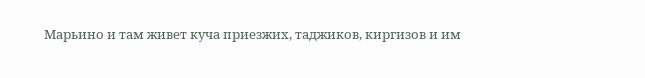Марьино и там живет куча приезжих, таджиков, киргизов и им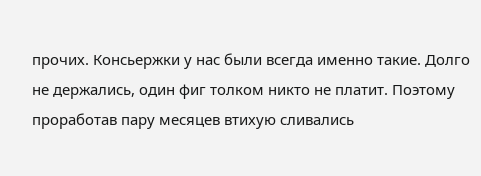прочих. Консьержки у нас были всегда именно такие. Долго не держались, один фиг толком никто не платит. Поэтому проработав пару месяцев втихую сливались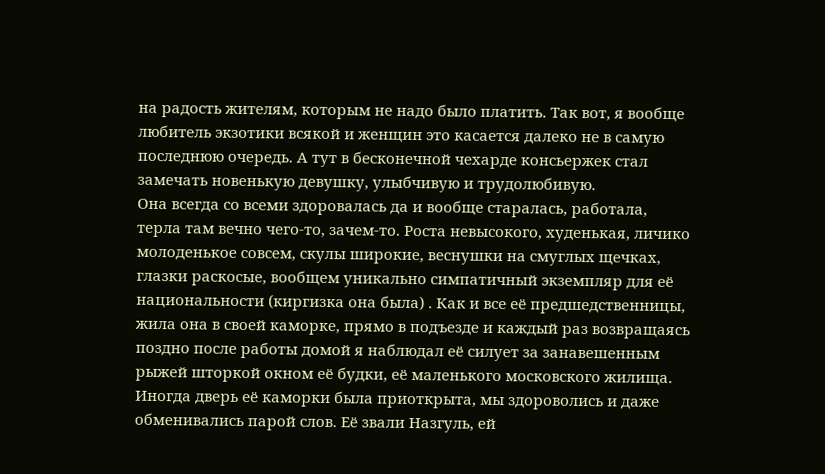на радость жителям, которым не надо было платить. Так вот, я вообще любитель экзотики всякой и женщин это касается далеко не в самую последнюю очередь. А тут в бесконечной чехарде консьержек стал замечать новенькую девушку, улыбчивую и трудолюбивую.
Она всегда со всеми здоровалась да и вообще старалась, работала, терла там вечно чего-то, зачем-то. Роста невысокого, худенькая, личико молоденькое совсем, скулы широкие, веснушки на смуглых щечках, глазки раскосые, вообщем уникально симпатичный экземпляр для её национальности (киргизка она была) . Как и все её предшедственницы, жила она в своей каморке, прямо в подъезде и каждый раз возвращаясь поздно после работы домой я наблюдал её силует за занавешенным рыжей шторкой окном её будки, её маленького московского жилища. Иногда дверь её каморки была приоткрыта, мы здороволись и даже обменивались парой слов. Её звали Назгуль, ей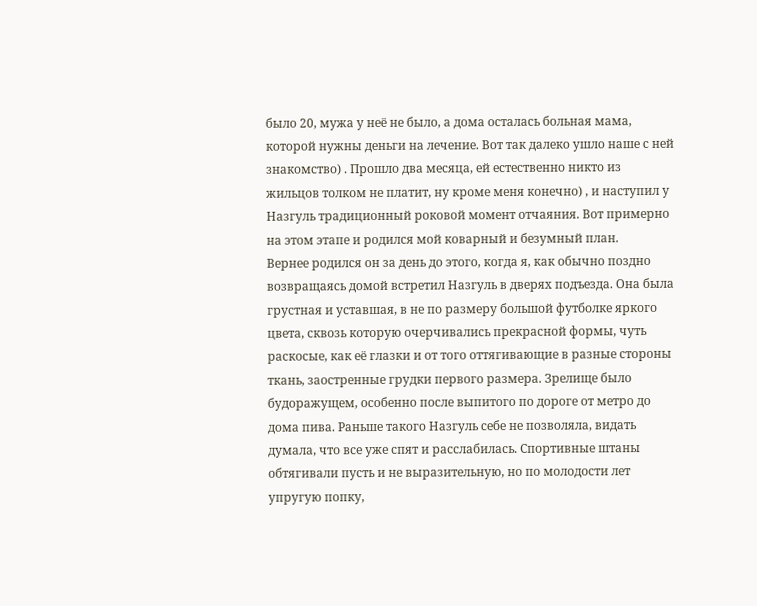было 20, мужа у неё не было, а дома осталась больная мама, которой нужны деньги на лечение. Вот так далеко ушло наше с ней знакомство) . Прошло два месяца, ей естественно никто из жильцов толком не платит, ну кроме меня конечно) , и наступил у Назгуль традиционный роковой момент отчаяния. Вот примерно на этом этапе и родился мой коварный и безумный план.
Вернее родился он за день до этого, когда я, как обычно поздно возвращаясь домой встретил Назгуль в дверях подъезда. Она была грустная и уставшая, в не по размеру большой футболке яркого цвета, сквозь которую очерчивались прекрасной формы, чуть раскосые, как её глазки и от того оттягивающие в разные стороны ткань, заостренные грудки первого размера. Зрелище было будоражущем, особенно после выпитого по дороге от метро до дома пива. Раньше такого Назгуль себе не позволяла, видать думала, что все уже спят и расслабилась. Спортивные штаны обтягивали пусть и не выразительную, но по молодости лет упругую попку,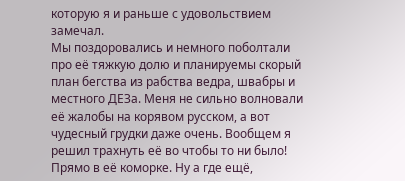которую я и раньше с удовольствием замечал.
Мы поздоровались и немного поболтали про её тяжкую долю и планируемы скорый план бегства из рабства ведра, швабры и местного ДЕЗа. Меня не сильно волновали её жалобы на корявом русском, а вот чудесный грудки даже очень. Вообщем я решил трахнуть её во чтобы то ни было! Прямо в её коморке. Ну а где ещё,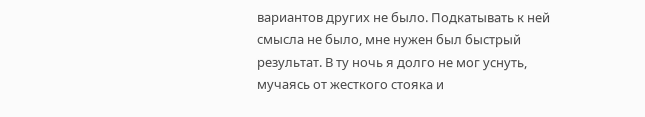вариантов других не было. Подкатывать к ней смысла не было, мне нужен был быстрый результат. В ту ночь я долго не мог уснуть, мучаясь от жесткого стояка и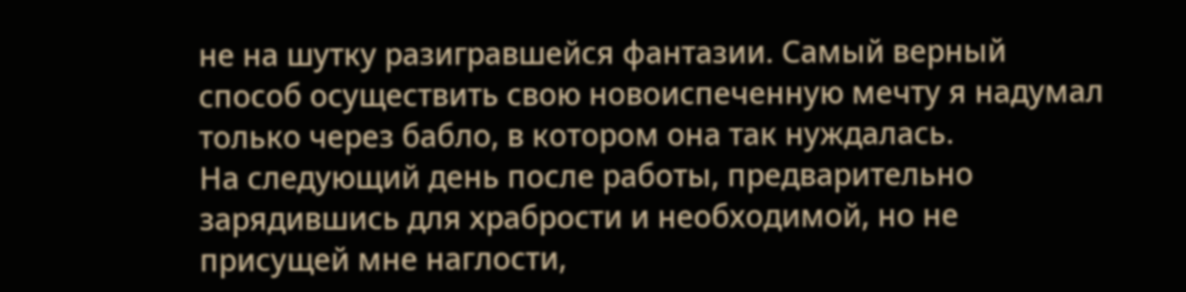не на шутку разигравшейся фантазии. Самый верный способ осуществить свою новоиспеченную мечту я надумал только через бабло, в котором она так нуждалась.
На следующий день после работы, предварительно зарядившись для храбрости и необходимой, но не присущей мне наглости,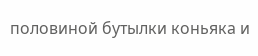половиной бутылки коньяка и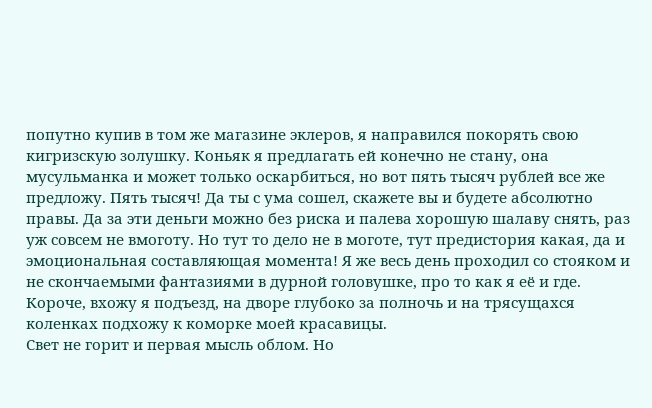попутно купив в том же магазине эклеров, я направился покорять свою кигризскую золушку. Коньяк я предлагать ей конечно не стану, она мусульманка и может только оскарбиться, но вот пять тысяч рублей все же предложу. Пять тысяч! Да ты с ума сошел, скажете вы и будете абсолютно правы. Да за эти деньги можно без риска и палева хорошую шалаву снять, раз уж совсем не вмоготу. Но тут то дело не в моготе, тут предистория какая, да и эмоциональная составляющая момента! Я же весь день проходил со стояком и не скончаемыми фантазиями в дурной головушке, про то как я её и где. Короче, вхожу я подъезд, на дворе глубоко за полночь и на трясущахся коленках подхожу к коморке моей красавицы.
Свет не горит и первая мысль облом. Но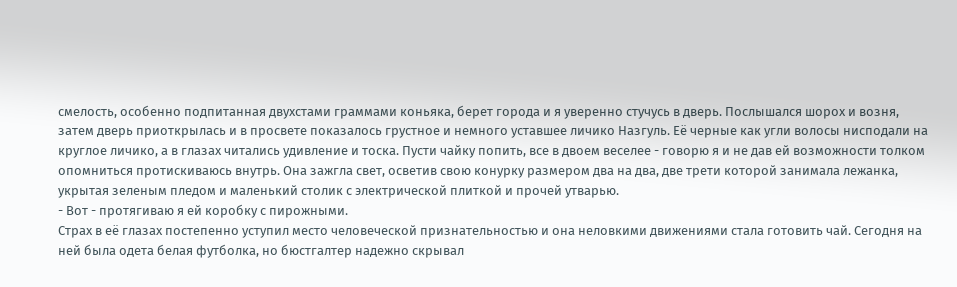смелость, особенно подпитанная двухстами граммами коньяка, берет города и я уверенно стучусь в дверь. Послышался шорох и возня, затем дверь приоткрылась и в просвете показалось грустное и немного уставшее личико Назгуль. Её черные как угли волосы нисподали на круглое личико, а в глазах читались удивление и тоска. Пусти чайку попить, все в двоем веселее - говорю я и не дав ей возможности толком опомниться протискиваюсь внутрь. Она зажгла свет, осветив свою конурку размером два на два, две трети которой занимала лежанка, укрытая зеленым пледом и маленький столик с электрической плиткой и прочей утварью.
- Вот - протягиваю я ей коробку с пирожными.
Страх в её глазах постепенно уступил место человеческой признательностью и она неловкими движениями стала готовить чай. Сегодня на ней была одета белая футболка, но бюстгалтер надежно скрывал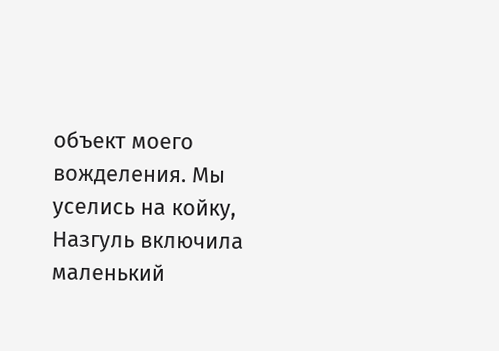объект моего вожделения. Мы уселись на койку, Назгуль включила маленький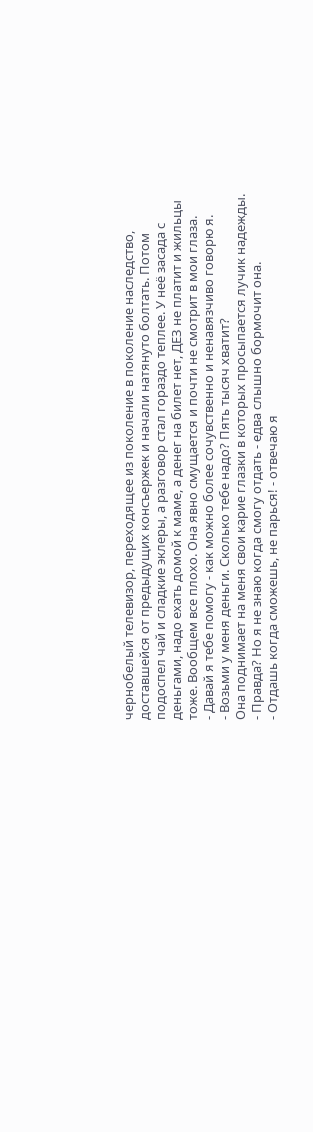чернобелый телевизор, переходящее из поколение в поколение наследство, доставшейся от предыдущих консъержек и начали натянуто болтать. Потом подоспел чай и сладкие эклеры, а разговор стал гораздо теплее. У неё засада с деньгами, надо ехать домой к маме, а денег на билет нет, ДЕЗ не платит и жильцы тоже. Вообщем все плохо. Она явно смущается и почти не смотрит в мои глаза.
- Давай я тебе помогу - как можно более сочувственно и ненавязчиво говорю я.
- Возьми у меня деньги. Сколько тебе надо? Пять тысяч хватит?
Она поднимает на меня свои карие глазки в которых просыпается лучик надежды.
- Правда? Но я не знаю когда смогу отдать - едва слышно бормочит она.
- Отдашь когда сможешь, не парься! - отвечаю я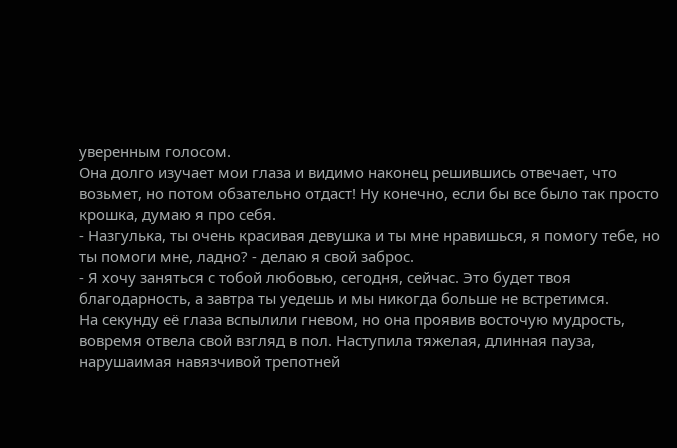уверенным голосом.
Она долго изучает мои глаза и видимо наконец решившись отвечает, что возьмет, но потом обзательно отдаст! Ну конечно, если бы все было так просто крошка, думаю я про себя.
- Назгулька, ты очень красивая девушка и ты мне нравишься, я помогу тебе, но ты помоги мне, ладно? - делаю я свой заброс.
- Я хочу заняться с тобой любовью, сегодня, сейчас. Это будет твоя благодарность, а завтра ты уедешь и мы никогда больше не встретимся.
На секунду её глаза вспылили гневом, но она проявив восточую мудрость, вовремя отвела свой взгляд в пол. Наступила тяжелая, длинная пауза, нарушаимая навязчивой трепотней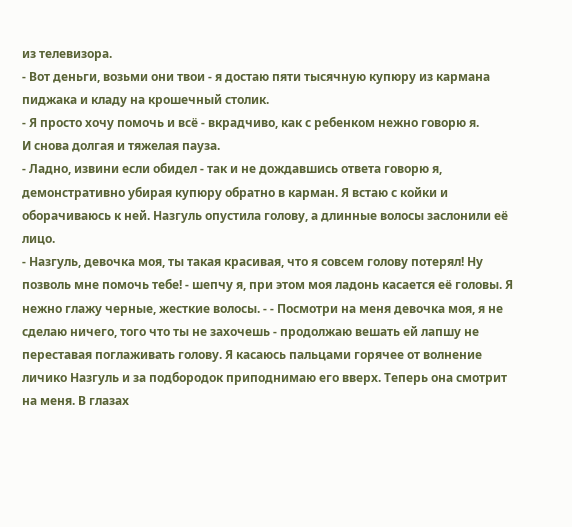из телевизора.
- Вот деньги, возьми они твои - я достаю пяти тысячную купюру из кармана пиджака и кладу на крошечный столик.
- Я просто хочу помочь и всё - вкрадчиво, как с ребенком нежно говорю я.
И снова долгая и тяжелая пауза.
- Ладно, извини если обидел - так и не дождавшись ответа говорю я, демонстративно убирая купюру обратно в карман. Я встаю с койки и оборачиваюсь к ней. Назгуль опустила голову, а длинные волосы заслонили её лицо.
- Назгуль, девочка моя, ты такая красивая, что я совсем голову потерял! Ну позволь мне помочь тебе! - шепчу я, при этом моя ладонь касается её головы. Я нежно глажу черные, жесткие волосы. - - Посмотри на меня девочка моя, я не сделаю ничего, того что ты не захочешь - продолжаю вешать ей лапшу не переставая поглаживать голову. Я касаюсь пальцами горячее от волнение личико Назгуль и за подбородок приподнимаю его вверх. Теперь она смотрит на меня. В глазах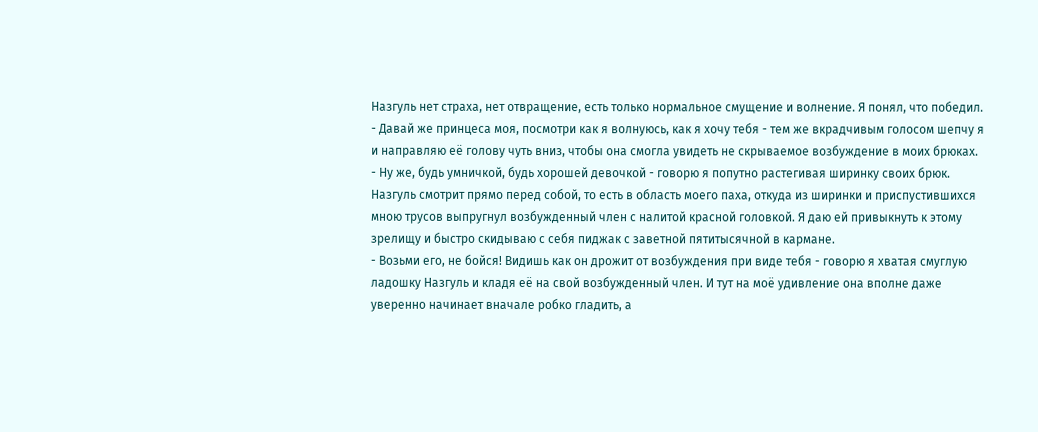Назгуль нет страха, нет отвращение, есть только нормальное смущение и волнение. Я понял, что победил. - Давай же принцеса моя, посмотри как я волнуюсь, как я хочу тебя - тем же вкрадчивым голосом шепчу я и направляю её голову чуть вниз, чтобы она смогла увидеть не скрываемое возбуждение в моих брюках.
- Ну же, будь умничкой, будь хорошей девочкой - говорю я попутно растегивая ширинку своих брюк. Назгуль смотрит прямо перед собой, то есть в область моего паха, откуда из ширинки и приспустившихся мною трусов выпругнул возбужденный член с налитой красной головкой. Я даю ей привыкнуть к этому зрелищу и быстро скидываю с себя пиджак с заветной пятитысячной в кармане.
- Возьми его, не бойся! Видишь как он дрожит от возбуждения при виде тебя - говорю я хватая смуглую ладошку Назгуль и кладя её на свой возбужденный член. И тут на моё удивление она вполне даже уверенно начинает вначале робко гладить, а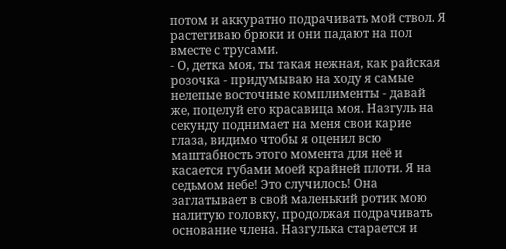потом и аккуратно подрачивать мой ствол. Я растегиваю брюки и они падают на пол вместе с трусами.
- О, детка моя, ты такая нежная, как райская розочка - придумываю на ходу я самые нелепые восточные комплименты - давай же, поцелуй его красавица моя. Назгуль на секунду поднимает на меня свои карие глаза, видимо чтобы я оценил всю маштабность этого момента для неё и касается губами моей крайней плоти. Я на седьмом небе! Это случилось! Она заглатывает в свой маленький ротик мою налитую головку, продолжая подрачивать основание члена. Назгулька старается и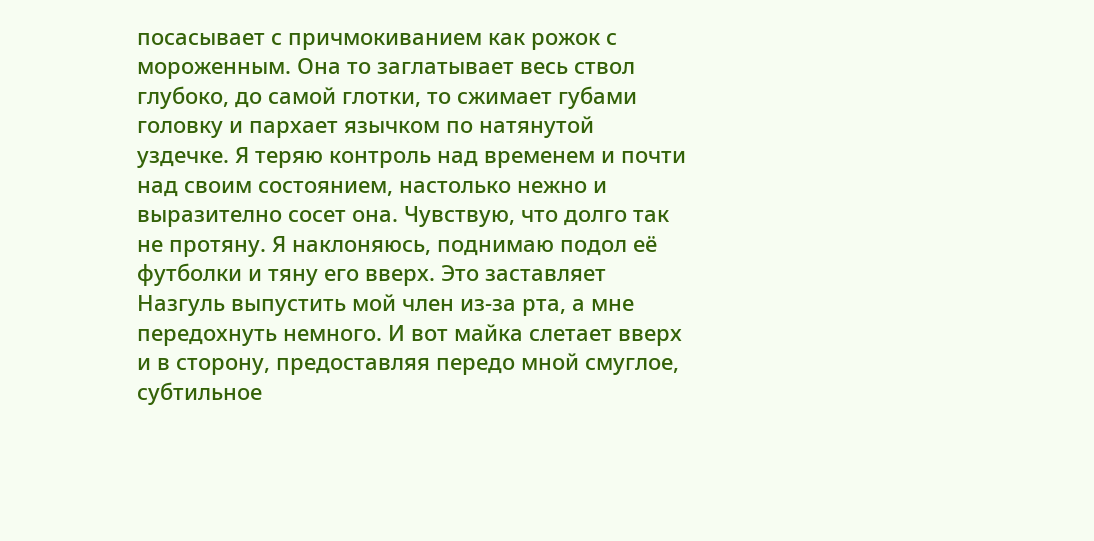посасывает с причмокиванием как рожок с мороженным. Она то заглатывает весь ствол глубоко, до самой глотки, то сжимает губами головку и пархает язычком по натянутой уздечке. Я теряю контроль над временем и почти над своим состоянием, настолько нежно и выразително сосет она. Чувствую, что долго так не протяну. Я наклоняюсь, поднимаю подол её футболки и тяну его вверх. Это заставляет Назгуль выпустить мой член из-за рта, а мне передохнуть немного. И вот майка слетает вверх и в сторону, предоставляя передо мной смуглое, субтильное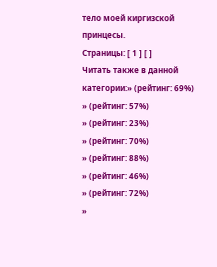тело моей киргизской принцесы.
Страницы: [ 1 ] [ ]
Читать также в данной категории:» (рейтинг: 69%)
» (рейтинг: 57%)
» (рейтинг: 23%)
» (рейтинг: 70%)
» (рейтинг: 88%)
» (рейтинг: 46%)
» (рейтинг: 72%)
»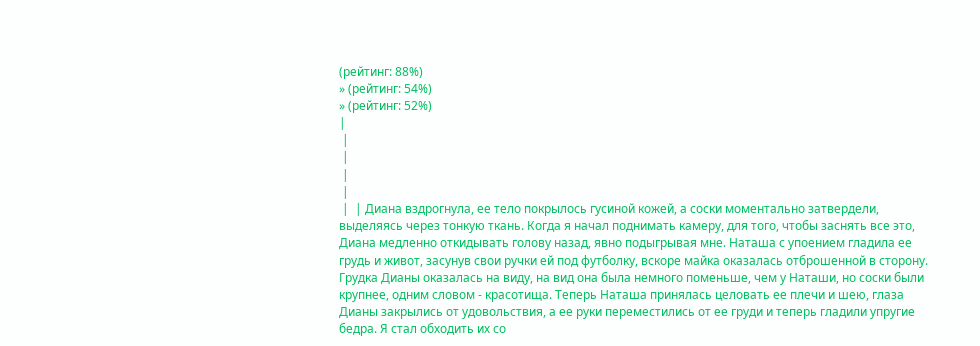(рейтинг: 88%)
» (рейтинг: 54%)
» (рейтинг: 52%)
|
 |
 |
 |
 |
 |  | Диана вздрогнула, ее тело покрылось гусиной кожей, а соски моментально затвердели, выделяясь через тонкую ткань. Когда я начал поднимать камеру, для того, чтобы заснять все это, Диана медленно откидывать голову назад, явно подыгрывая мне. Наташа с упоением гладила ее грудь и живот, засунув свои ручки ей под футболку, вскоре майка оказалась отброшенной в сторону. Грудка Дианы оказалась на виду, на вид она была немного поменьше, чем у Наташи, но соски были крупнее, одним словом - красотища. Теперь Наташа принялась целовать ее плечи и шею, глаза Дианы закрылись от удовольствия, а ее руки переместились от ее груди и теперь гладили упругие бедра. Я стал обходить их со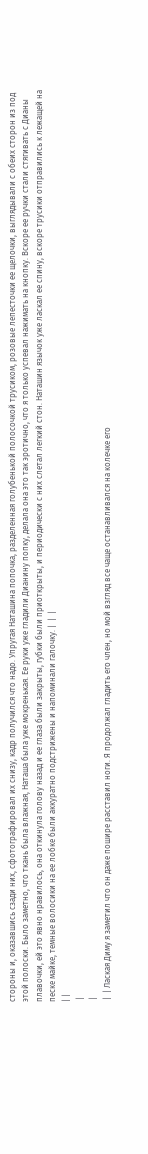стороны и, оказавшись сзади них, сфотографировал их снизу, кадр получился что надо. Упругая Наташина попочка, разделенная голубенькой полосочкой трусиком, розовые лепесточки ее щелочки, выглядывали с обеих сторон из под этой полоски. Было заметно, что ткань была влажная, Наташа была уже мокренькая. Ее руки уже гладили Дианину попку, делала она это так эротично, что я только успевал нажимать на кнопку. Вскоре ее ручки стали стягивать с Дианы плавочки, ей это явно нравилось, она откинула голову назад и ее глаза были закрыты, губки были приоткрыты, и периодически с них слетал легкий стон. Наташин язычок уже ласкал ее спину, вскоре трусики отправились к лежащей на песке майке, темные волосики на ее лобке были аккуратно подстрижены и напоминали галочку. |  |  |
| |
 |
 |
 |  | Лаская Диму я заметил что он даже пошире расставил ноги. Я продолжал гладить его член, но мой взгляд все чаще останавливался на колечке его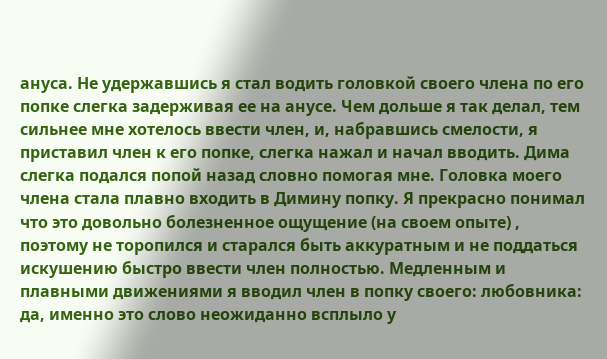ануса. Не удержавшись я стал водить головкой своего члена по его попке слегка задерживая ее на анусе. Чем дольше я так делал, тем сильнее мне хотелось ввести член, и, набравшись смелости, я приставил член к его попке, слегка нажал и начал вводить. Дима слегка подался попой назад словно помогая мне. Головка моего члена стала плавно входить в Димину попку. Я прекрасно понимал что это довольно болезненное ощущение (на своем опыте) , поэтому не торопился и старался быть аккуратным и не поддаться искушению быстро ввести член полностью. Медленным и плавными движениями я вводил член в попку своего: любовника: да, именно это слово неожиданно всплыло у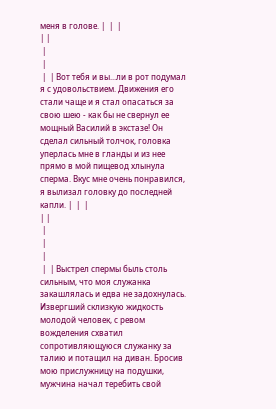меня в голове. |  |  |
| |
 |
 |
 |  | Вот тебя и вы...ли в рот подумал я с удовольствием. Движения его стали чаще и я стал опасаться за свою шею - как бы не свернул ее мощный Василий в экстазе! Он сделал сильный толчок, головка уперлась мне в гланды и из нее прямо в мой пищевод хлынула сперма. Вкус мне очень понравился, я вылизал головку до последней капли. |  |  |
| |
 |
 |
 |
 |  | Выстрел спермы быль столь сильным, что моя служанка закашлялась и едва не задохнулась. Извергший склизкую жидкость молодой человек, с ревом вожделения схватил сопротивляющуюся служанку за талию и потащил на диван. Бросив мою прислужницу на подушки, мужчина начал теребить свой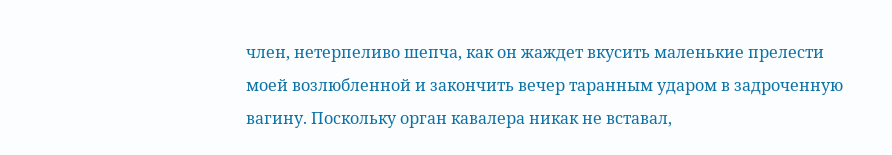член, нетерпеливо шепча, как он жаждет вкусить маленькие прелести моей возлюбленной и закончить вечер таранным ударом в задроченную вагину. Поскольку орган кавалера никак не вставал,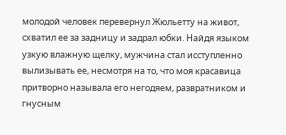молодой человек перевернул Жюльетту на живот, схватил ее за задницу и задрал юбки. Найдя языком узкую влажную щелку, мужчина стал исступленно вылизывать ее, несмотря на то, что моя красавица притворно называла его негодяем, развратником и гнусным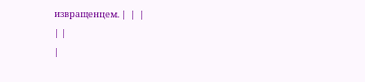извращенцем. |  |  |
| |
|